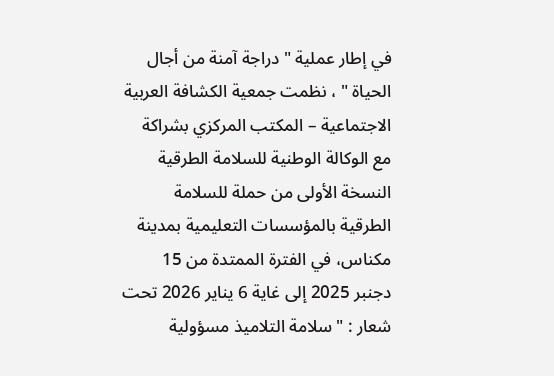في إطار عملية " دراجة آمنة من أجال الحياة " ، نظمت جمعية الكشافة العربية الاجتماعية – المكتب المركزي بشراكة مع الوكالة الوطنية للسلامة الطرقية النسخة الأولى من حملة للسلامة الطرقية بالمؤسسات التعليمية بمدينة مكناس، في الفترة الممتدة من 15 دجنبر 2025 إلى غاية 6 يناير 2026 تحت شعار : " سلامة التلاميذ مسؤولية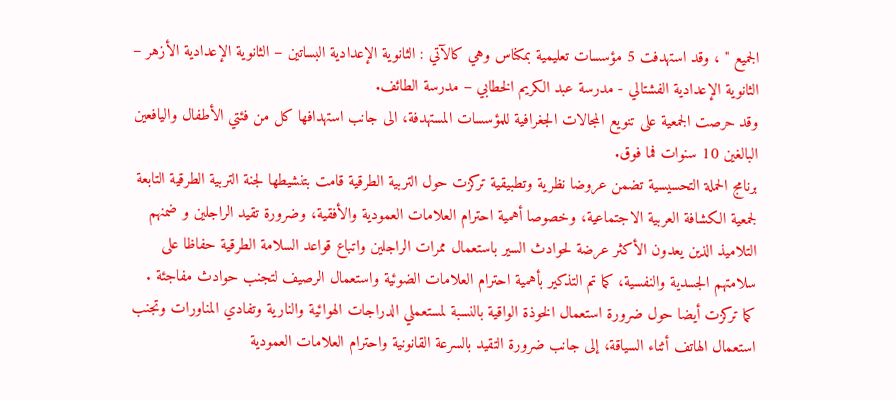الجميع " ، وقد استهدفت 5 مؤسسات تعليمية بمكناس وهي كالآتي : الثانوية الإعدادية البساتين – الثانوية الإعدادية الأزهر – الثانوية الإعدادية الفشتالي - مدرسة عبد الكريم الخطابي – مدرسة الطائف.
وقد حرصت الجمعية على تنويع المجالات الجغرافية للمؤسسات المستهدفة، الى جانب استهدافها كل من فئتي الأطفال واليافعين البالغين 10 سنوات فما فوق.
برنامج الحملة التحسيسية تضمن عروضا نظرية وتطبيقية تركزت حول التربية الطرقية قامت بتنشيطها لجنة التربية الطرقية التابعة لجمعية الكشافة العربية الاجتماعية، وخصوصا أهمية احترام العلامات العمودية والأفقية، وضرورة تقيد الراجلين و ضمنهم التلاميذ الذين يعدون الأكثر عرضة لحوادث السير باستعمال ممرات الراجلين واتباع قواعد السلامة الطرقية حفاظا على سلامتهم الجسدية والنفسية، كما تم التذكير بأهمية احترام العلامات الضوئية واستعمال الرصيف لتجنب حوادث مفاجئة .
كما تركزت أيضا حول ضرورة استعمال الخوذة الواقية بالنسبة لمستعملي الدراجات الهوائية والنارية وتفادي المناورات وتجنب استعمال الهاتف أثناء السياقة، إلى جانب ضرورة التقيد بالسرعة القانونية واحترام العلامات العمودية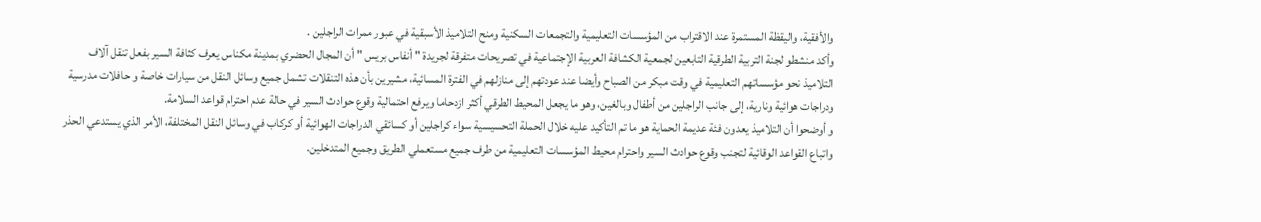والأفقية، واليقظة المستمرة عند الاقتراب من المؤسسات التعليمية والتجمعات السكنية ومنح التلاميذ الأسبقية في عبور ممرات الراجلين .
وأكد منشطو لجنة التربية الطرقية التابعين لجمعية الكشافة العربية الإجتماعية في تصريحات متفرقة لجريدة " أنفاس بريس " أن المجال الحضري بمدينة مكناس يعرف كثافة السير بفعل تنقل آلاف التلاميذ نحو مؤسساتهم التعليمية في وقت مبكر من الصباح وأيضا عند عودتهم إلى منازلهم في الفترة المسائية، مشيرين بأن هذه التنقلات تشمل جميع وسائل النقل من سيارات خاصة و حافلات مدرسية ودراجات هوائية ونارية، إلى جانب الراجلين من أطفال وبالغين، وهو ما يجعل المحيط الطرقي أكثر ازدحاما ويرفع احتمالية وقوع حوادث السير في حالة عدم احترام قواعد السلامة.
و أوضحوا أن التلاميذ يعدون فئة عديمة الحماية هو ما تم التأكيد عليه خلال الحملة التحسيسية سواء كراجلين أو كسائقي الدراجات الهوائية أو كركاب في وسائل النقل المختلفة، الأمر الذي يستدعي الحذر واتباع القواعد الوقائية لتجنب وقوع حوادث السير واحترام محيط المؤسسات التعليمية من طرف جميع مستعملي الطريق وجميع المتدخلين.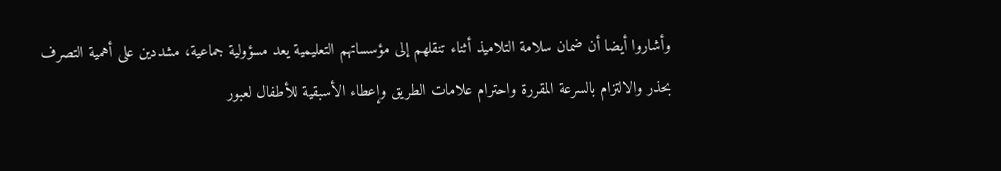وأشاروا أيضا أن ضمان سلامة التلاميذ أثناء تنقلهم إلى مؤسساتهم التعليمية يعد مسؤولية جماعية، مشددين على أهمية التصرف بحذر والالتزام بالسرعة المقررة واحترام علامات الطريق وإعطاء الأسبقية للأطفال لعبور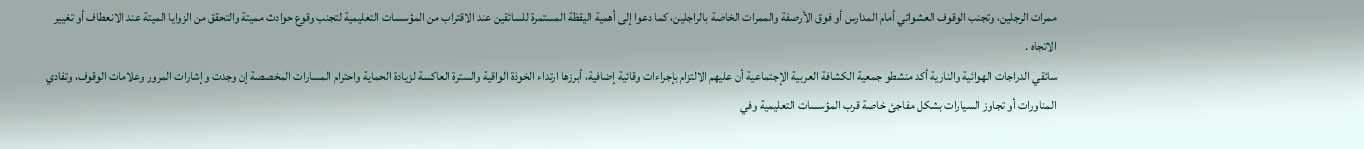ممرات الرجلين، وتجنب الوقوف العشوائي أمام المدارس أو فوق الأرصفة والممرات الخاصة بالراجلين، كما دعوا إلى أهمية اليقظة المستمرة للسائقين عند الاقتراب من المؤسسات التعليمية لتجنب وقوع حوادث مميتة والتحقق من الزوايا الميتة عند الانعطاف أو تغيير الاتجاه .
سائقي الدراجات الهوائية والنارية أكد منشطو جمعية الكشافة العربية الإجتماعية أن عليهم الالتزام بإجراءات وقائية إضافية، أبرزها ارتداء الخوذة الواقية والسترة العاكسة لزيادة الحماية واحترام المسارات المخصصة إن وجدت وإشارات المرور وعلامات الوقوف، وتفادي المناورات أو تجاوز السيارات بشكل مفاجئ خاصة قرب المؤسسات التعليمية وفي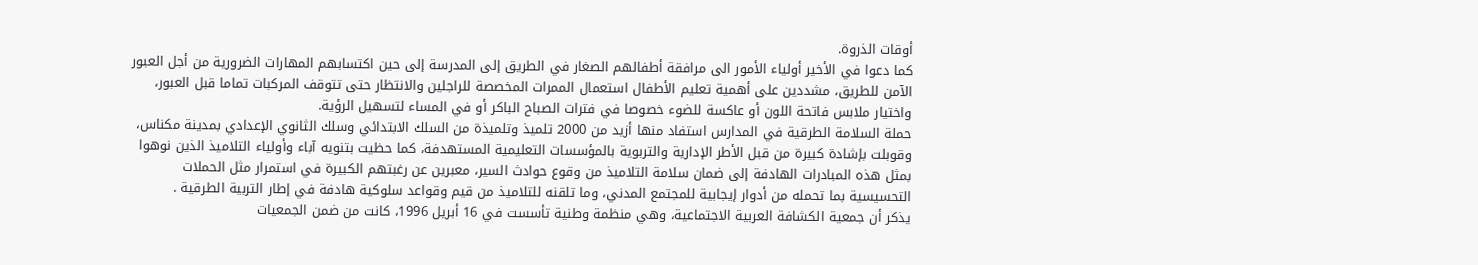أوقات الذروة.
كما دعوا في الأخير أولياء الأمور الى مرافقة أطفالهم الصغار في الطريق إلى المدرسة إلى حين اكتسابهم المهارات الضرورية من أجل العبور الآمن للطريق، مشددين على أهمية تعليم الأطفال استعمال الممرات المخصصة للراجلين والانتظار حتى تتوقف المركبات تماما قبل العبور، واختيار ملابس فاتحة اللون أو عاكسة للضوء خصوصا في فترات الصباح الباكر أو في المساء لتسهيل الرؤية.
حملة السلامة الطرقية في المدارس استفاد منها أزيد من 2000 تلميذ وتلميذة من السلك الابتدائي وسلك الثانوي الإعدادي بمدينة مكناس، وقوبلت بإشادة كبيرة من قبل الأطر الإدارية والتربوية بالمؤسسات التعليمية المستهدفة، كما حظيت بتنويه آباء وأولياء التلاميذ الذين نوهوا بمثل هذه المبادرات الهادفة إلى ضمان سلامة التلاميذ من وقوع حوادث السير، معبرين عن رغبتهم الكبيرة في استمرار مثل الحملات التحسيسية بما تحمله من أدوار إيجابية للمجتمع المدني، وما تلقنه للتلاميذ من قيم وقواعد سلوكية هادفة في إطار التربية الطرقية .
يذكر أن جمعية الكشافة العربية الاجتماعية، وهي منظمة وطنية تأسست في 16 أبريل 1996، كانت من ضمن الجمعيات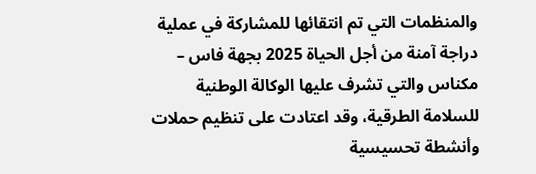والمنظمات التي تم انتقائها للمشاركة في عملية دراجة آمنة من أجل الحياة 2025 بجهة فاس – مكناس والتي تشرف عليها الوكالة الوطنية للسلامة الطرقية، وقد اعتادت على تنظيم حملات وأنشطة تحسيسية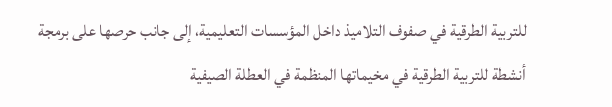للتربية الطرقية في صفوف التلاميذ داخل المؤسسات التعليمية، إلى جانب حرصها على برمجة أنشطة للتربية الطرقية في مخيماتها المنظمة في العطلة الصيفية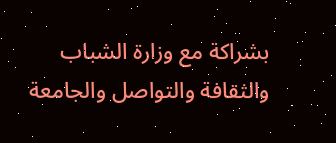بشراكة مع وزارة الشباب والثقافة والتواصل والجامعة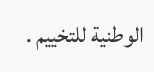الوطنية للتخييم .